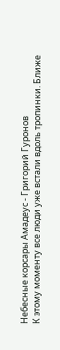Небесные корсары Амадеус - Григорий Гуронов
К этому моменту все люди уже встали вдоль тропинки. Ближе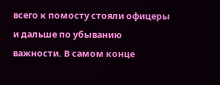всего к помосту стояли офицеры и дальше по убыванию важности. В самом конце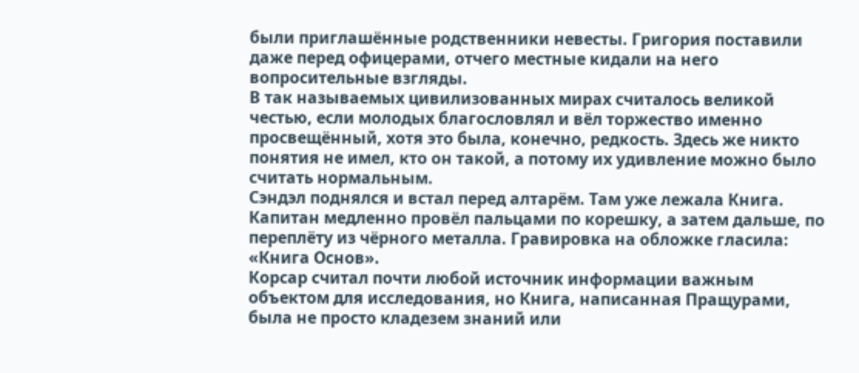были приглашённые родственники невесты. Григория поставили даже перед офицерами, отчего местные кидали на него вопросительные взгляды.
В так называемых цивилизованных мирах считалось великой честью, если молодых благословлял и вёл торжество именно просвещённый, хотя это была, конечно, редкость. Здесь же никто понятия не имел, кто он такой, а потому их удивление можно было считать нормальным.
Сэндэл поднялся и встал перед алтарём. Там уже лежала Книга.
Капитан медленно провёл пальцами по корешку, а затем дальше, по переплёту из чёрного металла. Гравировка на обложке гласила: «Книга Основ».
Корсар считал почти любой источник информации важным объектом для исследования, но Книга, написанная Пращурами, была не просто кладезем знаний или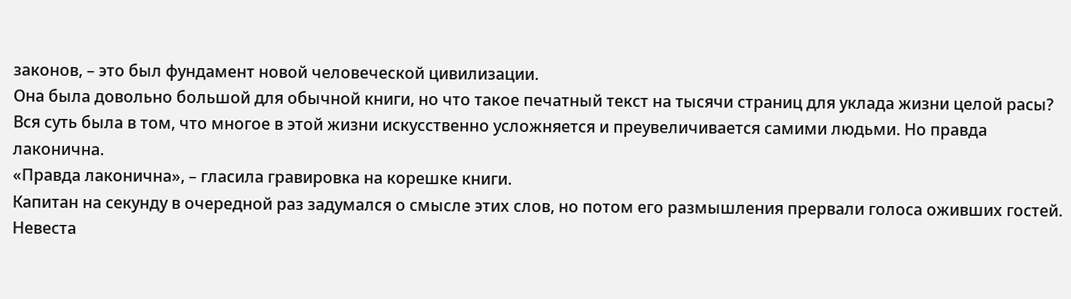законов, – это был фундамент новой человеческой цивилизации.
Она была довольно большой для обычной книги, но что такое печатный текст на тысячи страниц для уклада жизни целой расы?
Вся суть была в том, что многое в этой жизни искусственно усложняется и преувеличивается самими людьми. Но правда лаконична.
«Правда лаконична», – гласила гравировка на корешке книги.
Капитан на секунду в очередной раз задумался о смысле этих слов, но потом его размышления прервали голоса оживших гостей.
Невеста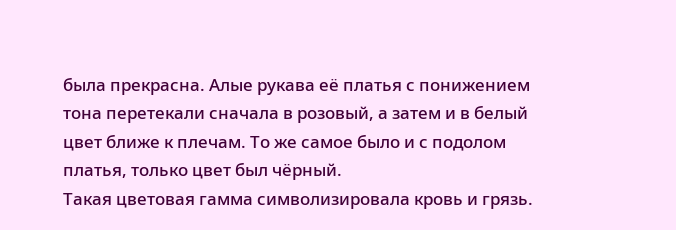была прекрасна. Алые рукава её платья с понижением тона перетекали сначала в розовый, а затем и в белый цвет ближе к плечам. То же самое было и с подолом платья, только цвет был чёрный.
Такая цветовая гамма символизировала кровь и грязь.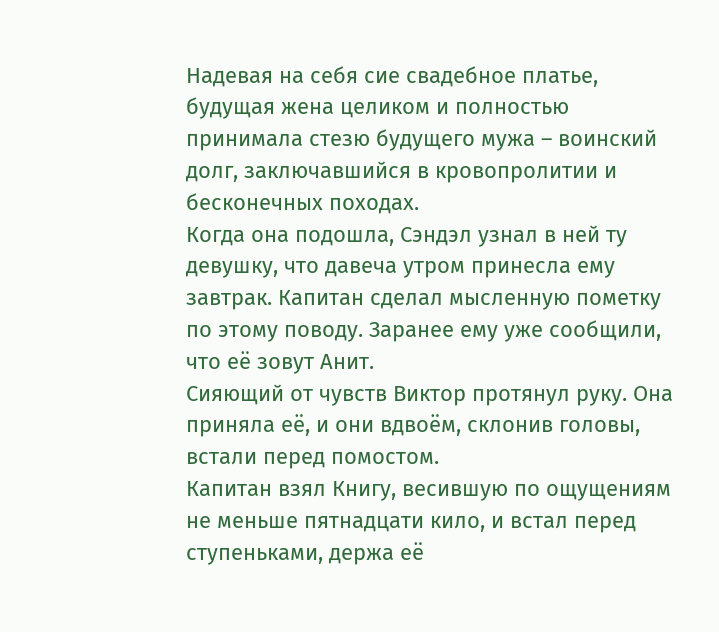Надевая на себя сие свадебное платье, будущая жена целиком и полностью принимала стезю будущего мужа – воинский долг, заключавшийся в кровопролитии и бесконечных походах.
Когда она подошла, Сэндэл узнал в ней ту девушку, что давеча утром принесла ему завтрак. Капитан сделал мысленную пометку по этому поводу. Заранее ему уже сообщили, что её зовут Анит.
Сияющий от чувств Виктор протянул руку. Она приняла её, и они вдвоём, склонив головы, встали перед помостом.
Капитан взял Книгу, весившую по ощущениям не меньше пятнадцати кило, и встал перед ступеньками, держа её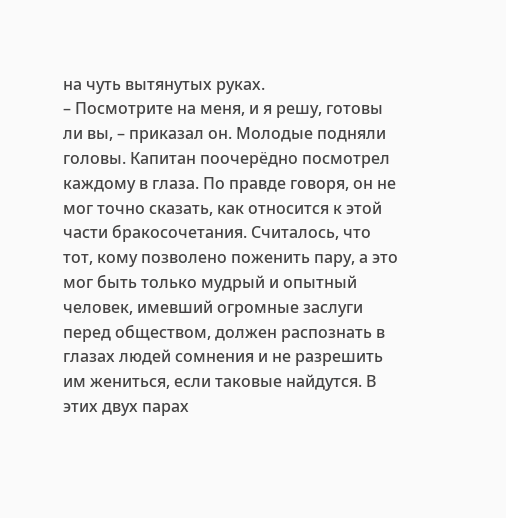на чуть вытянутых руках.
– Посмотрите на меня, и я решу, готовы ли вы, – приказал он. Молодые подняли головы. Капитан поочерёдно посмотрел каждому в глаза. По правде говоря, он не мог точно сказать, как относится к этой части бракосочетания. Считалось, что тот, кому позволено поженить пару, а это мог быть только мудрый и опытный человек, имевший огромные заслуги перед обществом, должен распознать в глазах людей сомнения и не разрешить им жениться, если таковые найдутся. В этих двух парах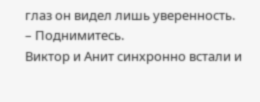глаз он видел лишь уверенность.
– Поднимитесь.
Виктор и Анит синхронно встали и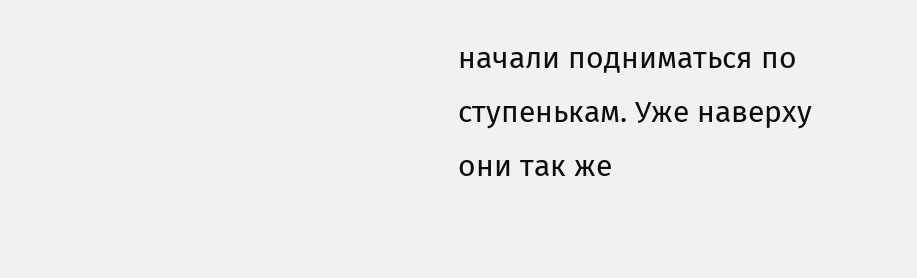начали подниматься по ступенькам. Уже наверху они так же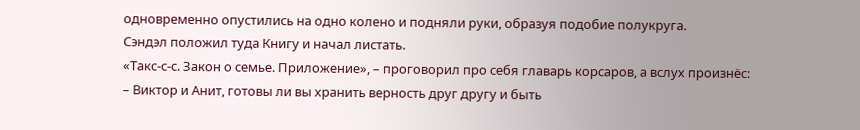одновременно опустились на одно колено и подняли руки, образуя подобие полукруга.
Сэндэл положил туда Книгу и начал листать.
«Такс-с-с. Закон о семье. Приложение», – проговорил про себя главарь корсаров, а вслух произнёс:
– Виктор и Анит, готовы ли вы хранить верность друг другу и быть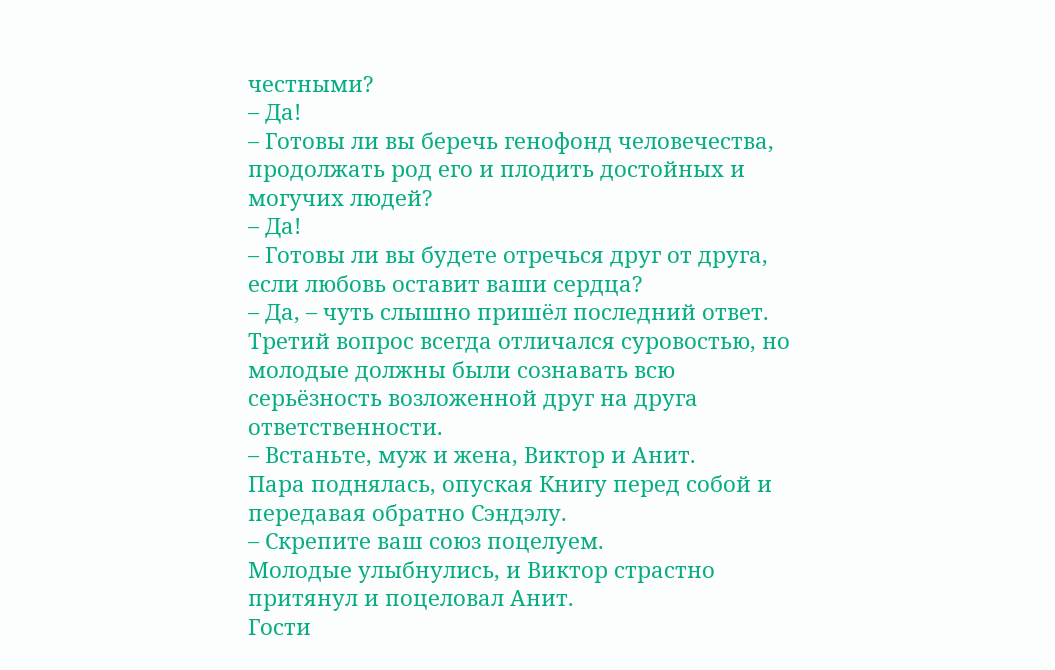честными?
– Да!
– Готовы ли вы беречь генофонд человечества, продолжать род его и плодить достойных и могучих людей?
– Да!
– Готовы ли вы будете отречься друг от друга, если любовь оставит ваши сердца?
– Да, – чуть слышно пришёл последний ответ.
Третий вопрос всегда отличался суровостью, но молодые должны были сознавать всю серьёзность возложенной друг на друга ответственности.
– Встаньте, муж и жена, Виктор и Анит.
Пара поднялась, опуская Книгу перед собой и передавая обратно Сэндэлу.
– Скрепите ваш союз поцелуем.
Молодые улыбнулись, и Виктор страстно притянул и поцеловал Анит.
Гости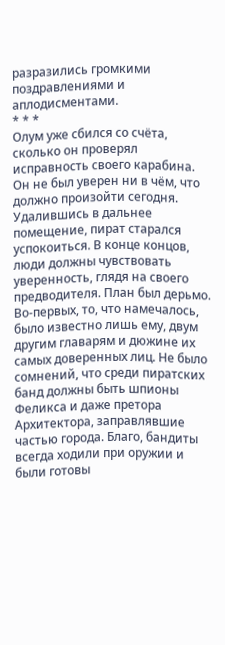разразились громкими поздравлениями и аплодисментами.
* * *
Олум уже сбился со счёта, сколько он проверял исправность своего карабина. Он не был уверен ни в чём, что должно произойти сегодня.
Удалившись в дальнее помещение, пират старался успокоиться. В конце концов, люди должны чувствовать уверенность, глядя на своего предводителя. План был дерьмо. Во-первых, то, что намечалось, было известно лишь ему, двум другим главарям и дюжине их самых доверенных лиц. Не было сомнений, что среди пиратских банд должны быть шпионы Феликса и даже претора Архитектора, заправлявшие частью города. Благо, бандиты всегда ходили при оружии и были готовы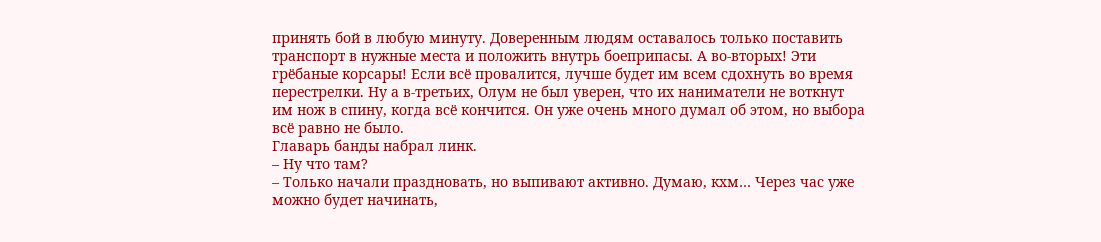принять бой в любую минуту. Доверенным людям оставалось только поставить транспорт в нужные места и положить внутрь боеприпасы. А во-вторых! Эти грёбаные корсары! Если всё провалится, лучше будет им всем сдохнуть во время перестрелки. Ну а в-третьих, Олум не был уверен, что их наниматели не воткнут им нож в спину, когда всё кончится. Он уже очень много думал об этом, но выбора всё равно не было.
Главарь банды набрал линк.
– Ну что там?
– Только начали праздновать, но выпивают активно. Думаю, кхм… Через час уже можно будет начинать,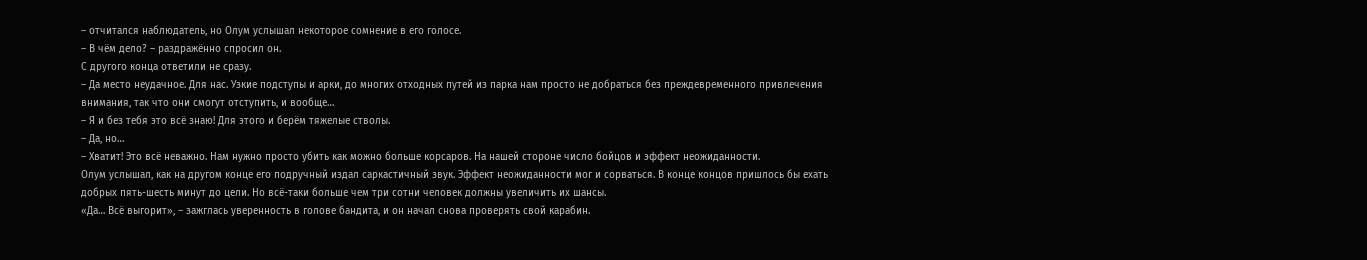– отчитался наблюдатель, но Олум услышал некоторое сомнение в его голосе.
– В чём дело? – раздражённо спросил он.
С другого конца ответили не сразу.
– Да место неудачное. Для нас. Узкие подступы и арки, до многих отходных путей из парка нам просто не добраться без преждевременного привлечения внимания, так что они смогут отступить, и вообще…
– Я и без тебя это всё знаю! Для этого и берём тяжелые стволы.
– Да, но…
– Хватит! Это всё неважно. Нам нужно просто убить как можно больше корсаров. На нашей стороне число бойцов и эффект неожиданности.
Олум услышал, как на другом конце его подручный издал саркастичный звук. Эффект неожиданности мог и сорваться. В конце концов пришлось бы ехать добрых пять-шесть минут до цели. Но всё-таки больше чем три сотни человек должны увеличить их шансы.
«Да… Всё выгорит», – зажглась уверенность в голове бандита, и он начал снова проверять свой карабин.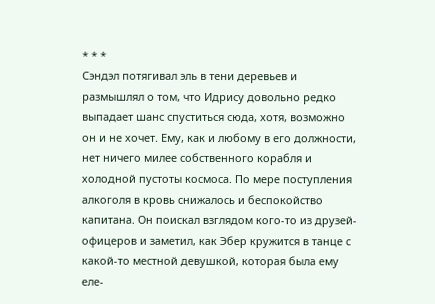* * *
Сэндэл потягивал эль в тени деревьев и размышлял о том, что Идрису довольно редко выпадает шанс спуститься сюда, хотя, возможно он и не хочет. Ему, как и любому в его должности, нет ничего милее собственного корабля и холодной пустоты космоса. По мере поступления алкоголя в кровь снижалось и беспокойство капитана. Он поискал взглядом кого-то из друзей-офицеров и заметил, как Эбер кружится в танце с какой-то местной девушкой, которая была ему еле-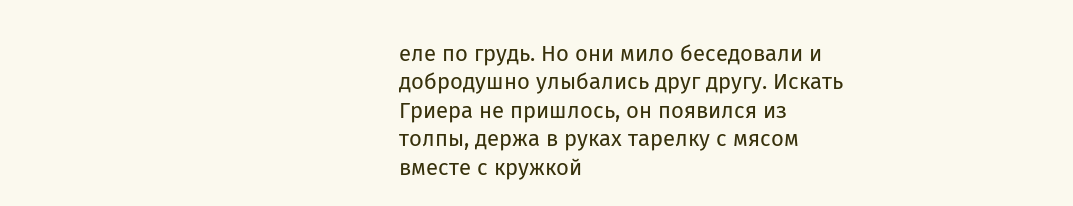еле по грудь. Но они мило беседовали и добродушно улыбались друг другу. Искать Гриера не пришлось, он появился из толпы, держа в руках тарелку с мясом вместе с кружкой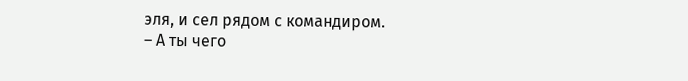эля, и сел рядом с командиром.
– А ты чего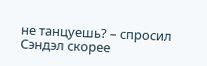не танцуешь? – спросил Сэндэл скорее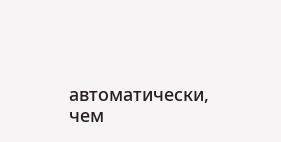автоматически, чем